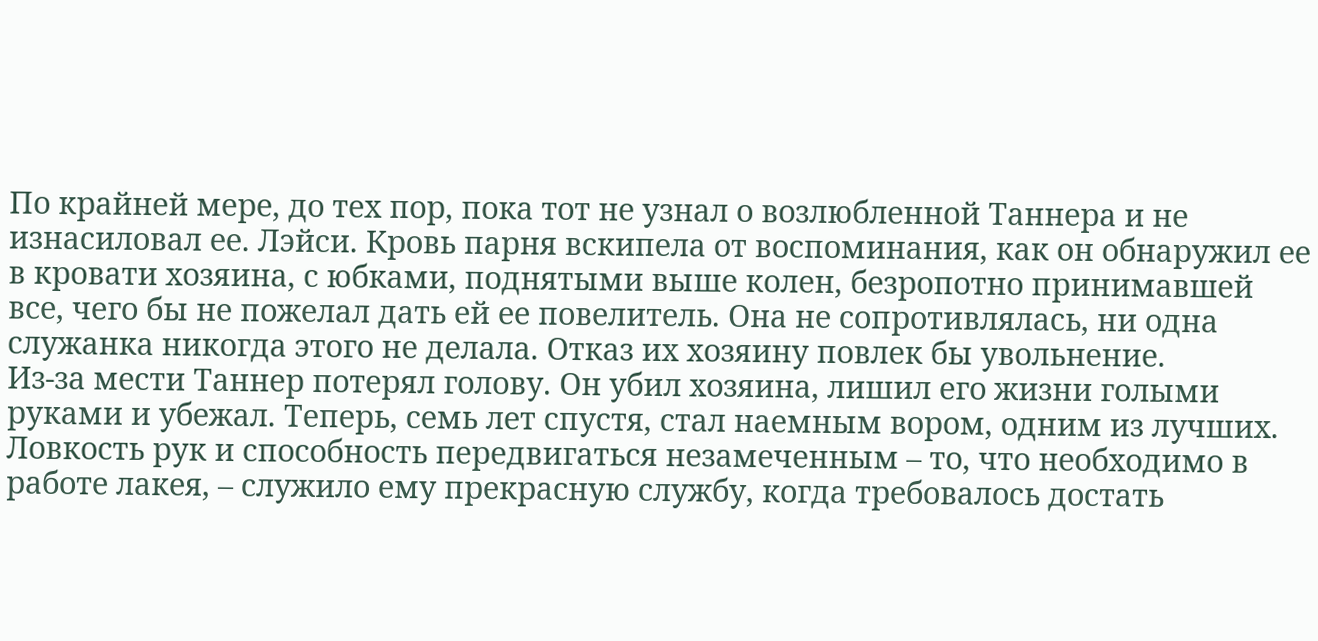По крайней мере, до тех пор, пока тот не узнал о возлюбленной Таннера и не изнасиловал ее. Лэйси. Кровь парня вскипела от воспоминания, как он обнаружил ее в кровати хозяина, с юбками, поднятыми выше колен, безропотно принимавшей все, чего бы не пожелал дать ей ее повелитель. Она не сопротивлялась, ни одна служанка никогда этого не делала. Отказ их хозяину повлек бы увольнение.
Из-за мести Таннер потерял голову. Он убил хозяина, лишил его жизни голыми руками и убежал. Теперь, семь лет спустя, стал наемным вором, одним из лучших. Ловкость рук и способность передвигаться незамеченным – то, что необходимо в работе лакея, – служило ему прекрасную службу, когда требовалось достать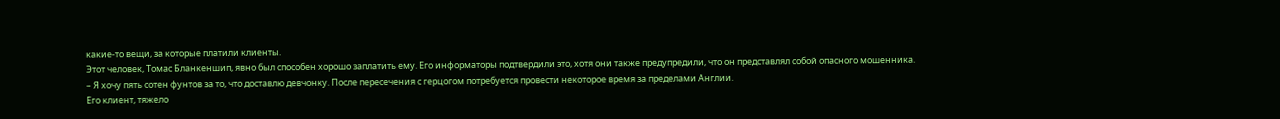какие-то вещи, за которые платили клиенты.
Этот человек, Томас Бланкеншип, явно был способен хорошо заплатить ему. Его информаторы подтвердили это, хотя они также предупредили, что он представлял собой опасного мошенника.
– Я хочу пять сотен фунтов за то, что доставлю девчонку. После пересечения с герцогом потребуется провести некоторое время за пределами Англии.
Его клиент, тяжело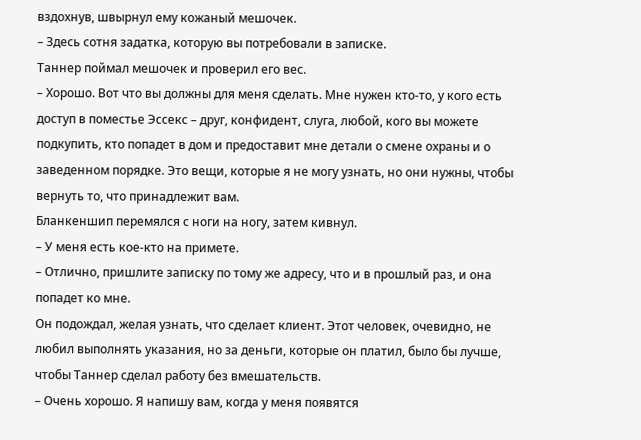вздохнув, швырнул ему кожаный мешочек.
– Здесь сотня задатка, которую вы потребовали в записке.
Таннер поймал мешочек и проверил его вес.
– Хорошо. Вот что вы должны для меня сделать. Мне нужен кто-то, у кого есть доступ в поместье Эссекс – друг, конфидент, слуга, любой, кого вы можете подкупить, кто попадет в дом и предоставит мне детали о смене охраны и о заведенном порядке. Это вещи, которые я не могу узнать, но они нужны, чтобы вернуть то, что принадлежит вам.
Бланкеншип перемялся с ноги на ногу, затем кивнул.
– У меня есть кое-кто на примете.
– Отлично, пришлите записку по тому же адресу, что и в прошлый раз, и она попадет ко мне.
Он подождал, желая узнать, что сделает клиент. Этот человек, очевидно, не любил выполнять указания, но за деньги, которые он платил, было бы лучше, чтобы Таннер сделал работу без вмешательств.
– Очень хорошо. Я напишу вам, когда у меня появятся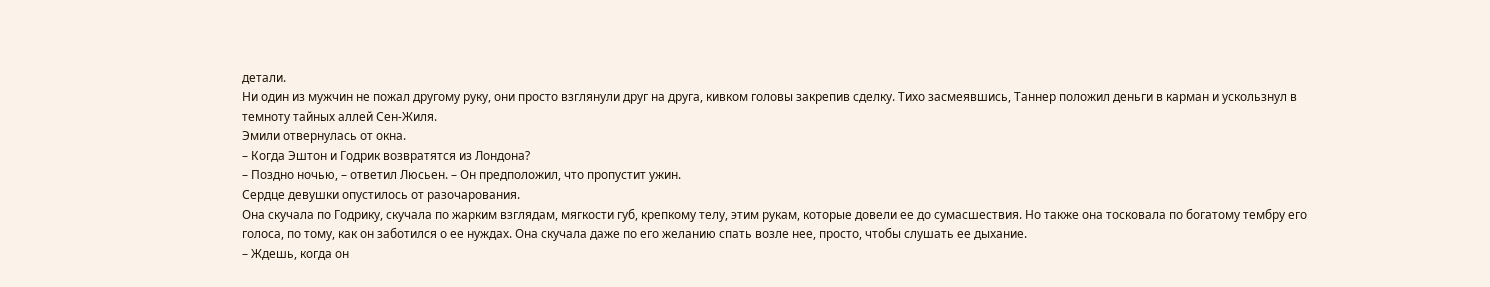детали.
Ни один из мужчин не пожал другому руку, они просто взглянули друг на друга, кивком головы закрепив сделку. Тихо засмеявшись, Таннер положил деньги в карман и ускользнул в темноту тайных аллей Сен-Жиля.
Эмили отвернулась от окна.
– Когда Эштон и Годрик возвратятся из Лондона?
– Поздно ночью, – ответил Люсьен. – Он предположил, что пропустит ужин.
Сердце девушки опустилось от разочарования.
Она скучала по Годрику, скучала по жарким взглядам, мягкости губ, крепкому телу, этим рукам, которые довели ее до сумасшествия. Но также она тосковала по богатому тембру его голоса, по тому, как он заботился о ее нуждах. Она скучала даже по его желанию спать возле нее, просто, чтобы слушать ее дыхание.
– Ждешь, когда он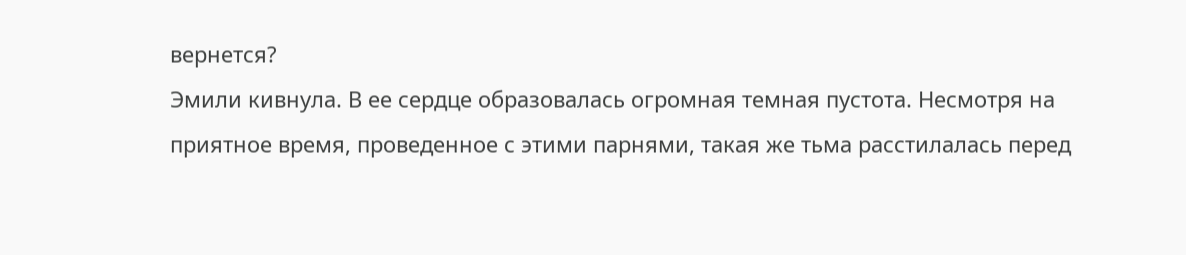вернется?
Эмили кивнула. В ее сердце образовалась огромная темная пустота. Несмотря на приятное время, проведенное с этими парнями, такая же тьма расстилалась перед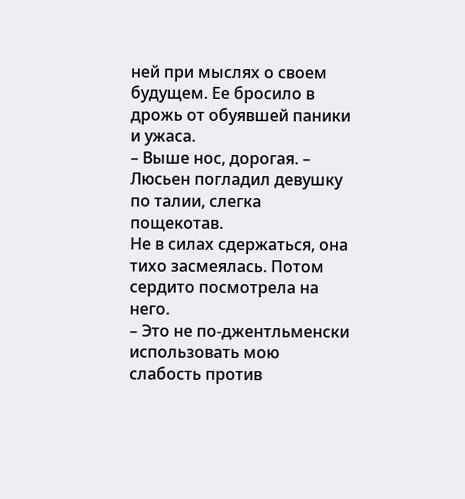ней при мыслях о своем будущем. Ее бросило в дрожь от обуявшей паники и ужаса.
– Выше нос, дорогая. – Люсьен погладил девушку по талии, слегка пощекотав.
Не в силах сдержаться, она тихо засмеялась. Потом сердито посмотрела на него.
– Это не по-джентльменски использовать мою слабость против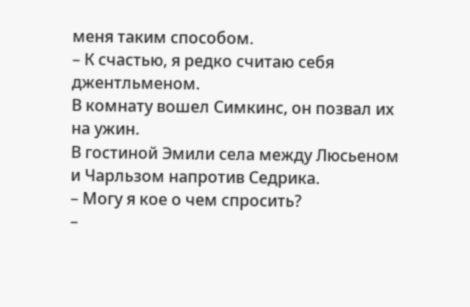меня таким способом.
– К счастью, я редко считаю себя джентльменом.
В комнату вошел Симкинс, он позвал их на ужин.
В гостиной Эмили села между Люсьеном и Чарльзом напротив Седрика.
– Могу я кое о чем спросить?
–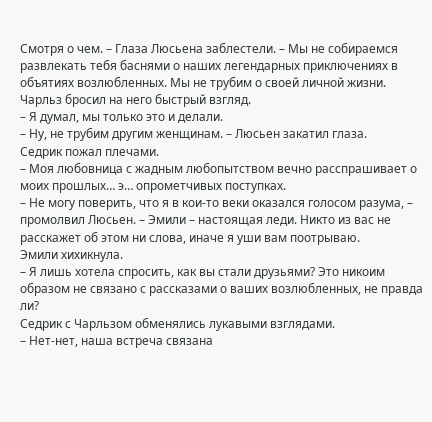Смотря о чем. – Глаза Люсьена заблестели. – Мы не собираемся развлекать тебя баснями о наших легендарных приключениях в объятиях возлюбленных. Мы не трубим о своей личной жизни.
Чарльз бросил на него быстрый взгляд.
– Я думал, мы только это и делали.
– Ну, не трубим другим женщинам. – Люсьен закатил глаза.
Седрик пожал плечами.
– Моя любовница с жадным любопытством вечно расспрашивает о моих прошлых… э… опрометчивых поступках.
– Не могу поверить, что я в кои-то веки оказался голосом разума, – промолвил Люсьен. – Эмили – настоящая леди. Никто из вас не расскажет об этом ни слова, иначе я уши вам поотрываю.
Эмили хихикнула.
– Я лишь хотела спросить, как вы стали друзьями? Это никоим образом не связано с рассказами о ваших возлюбленных, не правда ли?
Седрик с Чарльзом обменялись лукавыми взглядами.
– Нет-нет, наша встреча связана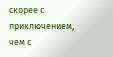скорее с приключением, чем с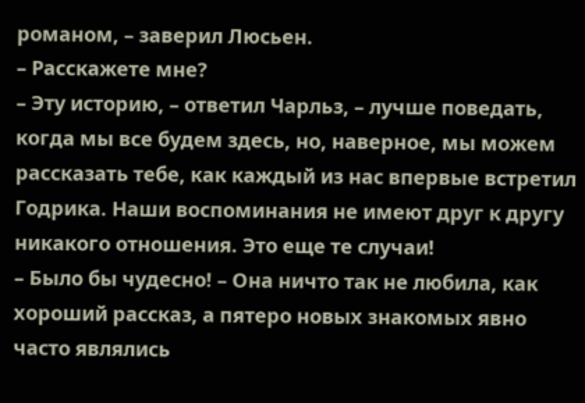романом, – заверил Люсьен.
– Расскажете мне?
– Эту историю, – ответил Чарльз, – лучше поведать, когда мы все будем здесь, но, наверное, мы можем рассказать тебе, как каждый из нас впервые встретил Годрика. Наши воспоминания не имеют друг к другу никакого отношения. Это еще те случаи!
– Было бы чудесно! – Она ничто так не любила, как хороший рассказ, а пятеро новых знакомых явно часто являлись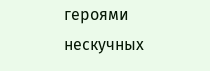героями нескучных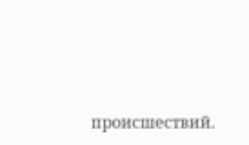происшествий.